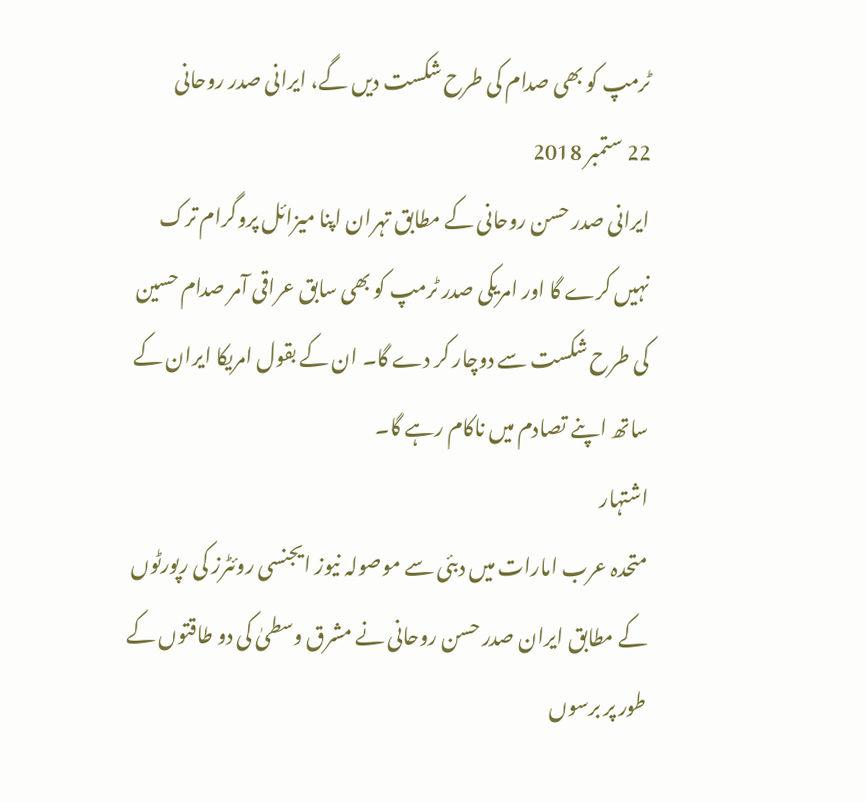ٹرمپ کو بھی صدام کی طرح شکست دیں گے، ایرانی صدر روحانی
22 ستمبر 2018
ایرانی صدر حسن روحانی کے مطابق تہران اپنا میزائل پروگرام ترک نہیں کرے گا اور امریکی صدر ٹرمپ کو بھی سابق عراقی آمر صدام حسین کی طرح شکست سے دوچار کر دے گا۔ ان کے بقول امریکا ایران کے ساتھ اپنے تصادم میں ناکام رہے گا۔
اشتہار
متحدہ عرب امارات میں دبئی سے موصولہ نیوز ایجنسی روئٹرز کی رپورٹوں کے مطابق ایران صدر حسن روحانی نے مشرق وسطیٰ کی دو طاقتوں کے طور پر برسوں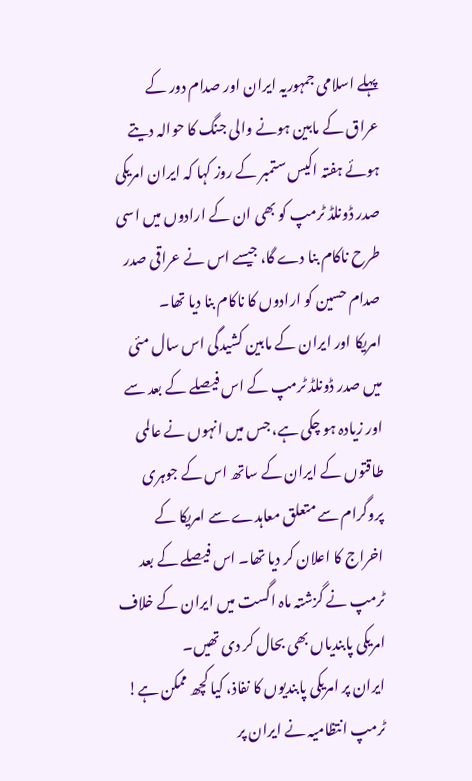پہلے اسلامی جمہوریہ ایران اور صدام دور کے عراق کے مابین ہونے والی جنگ کا حوالہ دیتے ہوئے ہفتہ اکیس ستمبر کے روز کہا کہ ایران امریکی صدر ڈونلڈ ٹرمپ کو بھی ان کے ارادوں میں اسی طرح ناکام بنا دے گا، جیسے اس نے عراقی صدر صدام حسین کو ارادوں کا ناکام بنا دیا تھا۔
امریکا اور ایران کے مابین کشیدگی اس سال مئی میں صدر ڈونلڈ ٹرمپ کے اس فیصلے کے بعد سے اور زیادہ ہو چکی ہے، جس میں انہوں نے عالمی طاقتوں کے ایران کے ساتھ اس کے جوہری پروگرام سے متعلق معاہدے سے امریکا کے اخراج کا اعلان کر دیا تھا۔ اس فیصلے کے بعد ٹرمپ نے گزشتہ ماہ اگست میں ایران کے خلاف امریکی پابندیاں بھی بحال کر دی تھیں۔
ایران پر امریکی پابندیوں کا نفاذ، کیا کچھ ممکن ہے!
ٹرمپ انتظامیہ نے ایران پر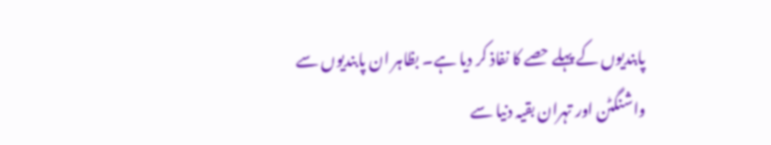پابندیوں کے پہلے حصے کا نفاذ کر دیا ہے۔ بظاہر ان پابندیوں سے واشنگٹن اور تہران بقیہ دنیا سے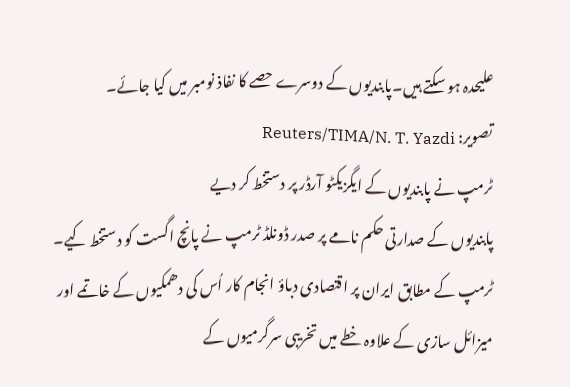علیحدہ ہو سکتے ہیں۔پابندیوں کے دوسرے حصے کا نفاذ نومبر میں کیا جائے۔
تصویر: Reuters/TIMA/N. T. Yazdi
ٹرمپ نے پابندیوں کے ایگزیکٹو آرڈر پر دستخط کر دیے
پابندیوں کے صدارتی حکم نامے پر صدر ڈونلڈ ٹرمپ نے پانچ اگست کو دستخط کیے۔ ٹرمپ کے مطابق ایران پر اقتصادی دباؤ انجام کار اُس کی دھمکیوں کے خاتمے اور میزائل سازی کے علاوہ خطے میں تخریبی سرگرمیوں کے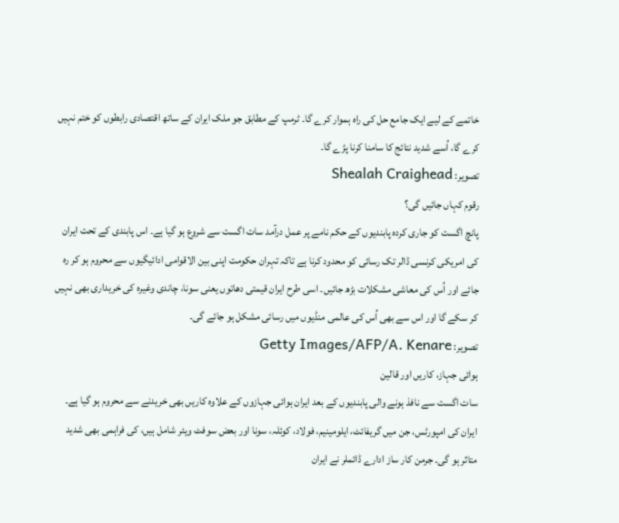خاتمے کے لیے ایک جامع حل کی راہ ہموار کرے گا۔ ٹرمپ کے مطابق جو ملک ایران کے ساتھ اقتصادی رابطوں کو ختم نہیں کرے گا، اُسے شدید نتائج کا سامنا کرنا پڑے گا۔
تصویر: Shealah Craighead
رقوم کہاں جائیں گی؟
پانچ اگست کو جاری کردہ پابندیوں کے حکم نامے پر عمل درآمد سات اگست سے شروع ہو گیا ہے۔ اس پابندی کے تحت ایران کی امریکی کرنسی ڈالر تک رسائی کو محدود کرنا ہے تاکہ تہران حکومت اپنی بین الاقوامی ادائیگیوں سے محروم ہو کر رہ جائے اور اُس کی معاشی مشکلات بڑھ جائیں۔ اسی طرح ایران قیمتی دھاتوں یعنی سونا، چاندی وغیرہ کی خریداری بھی نہیں کر سکے گا اور اس سے بھی اُس کی عالمی منڈیوں میں رسائی مشکل ہو جائے گی۔
تصویر: Getty Images/AFP/A. Kenare
ہوائی جہاز، کاریں اور قالین
سات اگست سے نافذ ہونے والی پابندیوں کے بعد ایران ہوائی جہازوں کے علاوہ کاریں بھی خریدنے سے محروم ہو گیا ہے۔ ایران کی امپورٹس، جن میں گریفائٹ، ایلومینیم، فولاد، کوئلہ، سونا اور بعض سوفٹ ویئر شامل ہیں، کی فراہمی بھی شدید متاثر ہو گی۔ جرمن کار ساز ادارے ڈائملر نے ایران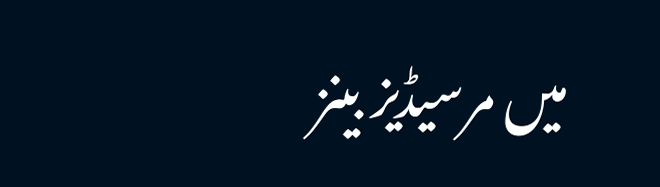میں مرسیڈیز بینز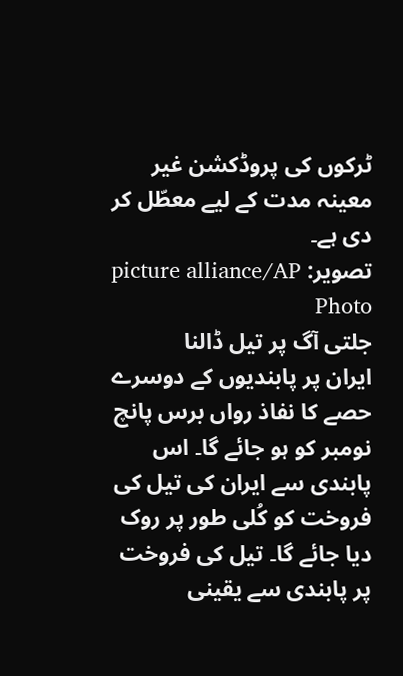ٹرکوں کی پروڈکشن غیر معینہ مدت کے لیے معطّل کر دی ہے۔
تصویر: picture alliance/AP Photo
جلتی آگ پر تیل ڈالنا
ایران پر پابندیوں کے دوسرے حصے کا نفاذ رواں برس پانچ نومبر کو ہو جائے گا۔ اس پابندی سے ایران کی تیل کی فروخت کو کُلی طور پر روک دیا جائے گا۔ تیل کی فروخت پر پابندی سے یقینی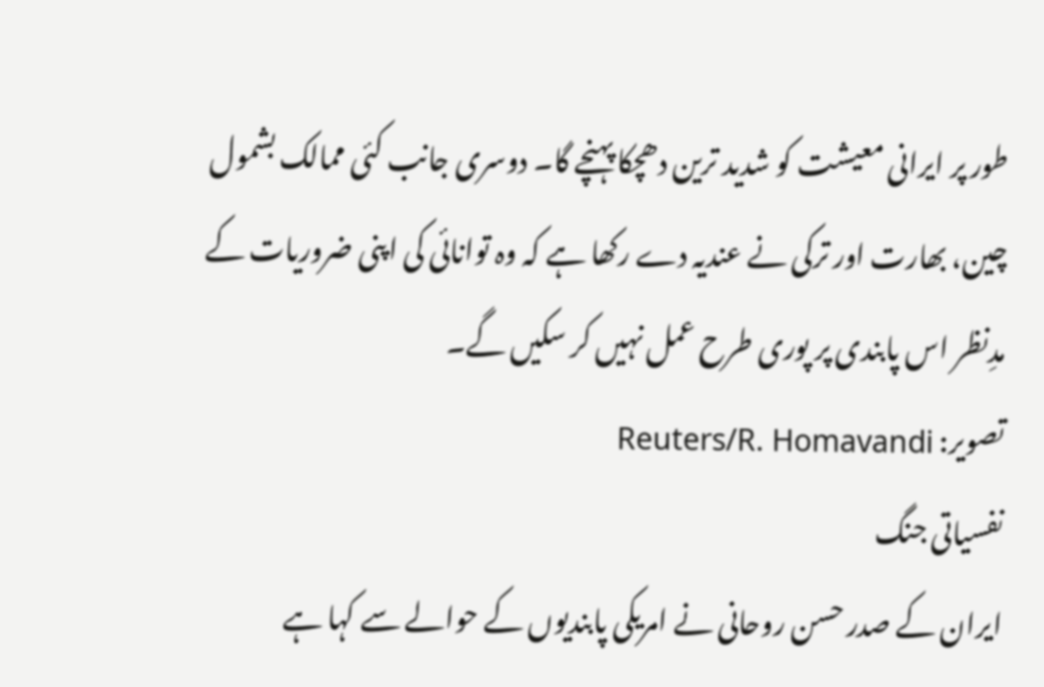طور پر ایرانی معیشت کو شدید ترین دھچکا پہنچے گا۔ دوسری جانب کئی ممالک بشمول چین، بھارت اور ترکی نے عندیہ دے رکھا ہے کہ وہ توانائی کی اپنی ضروریات کے مدِنظر اس پابندی پر پوری طرح عمل نہیں کر سکیں گے۔
تصویر: Reuters/R. Homavandi
نفسیاتی جنگ
ایران کے صدر حسن روحانی نے امریکی پابندیوں کے حوالے سے کہا ہے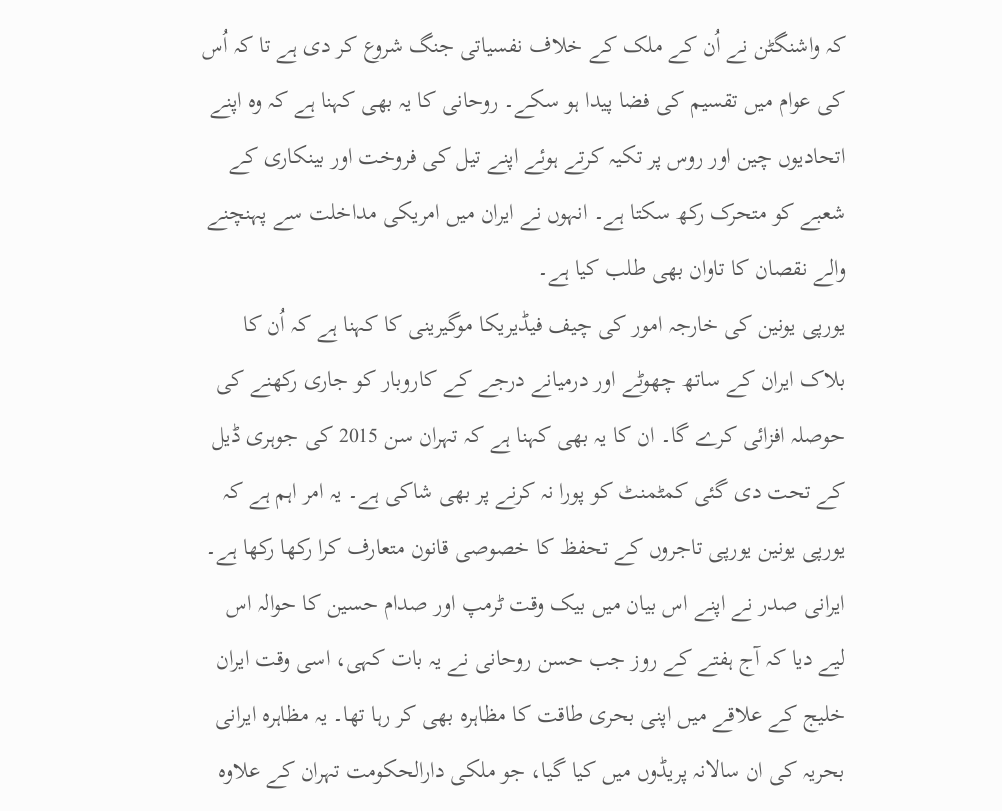کہ واشنگٹن نے اُن کے ملک کے خلاف نفسیاتی جنگ شروع کر دی ہے تا کہ اُس کی عوام میں تقسیم کی فضا پیدا ہو سکے۔ روحانی کا یہ بھی کہنا ہے کہ وہ اپنے اتحادیوں چین اور روس پر تکیہ کرتے ہوئے اپنے تیل کی فروخت اور بینکاری کے شعبے کو متحرک رکھ سکتا ہے۔ انہوں نے ایران میں امریکی مداخلت سے پہنچنے والے نقصان کا تاوان بھی طلب کیا ہے۔
یورپی یونین کی خارجہ امور کی چیف فیڈیریکا موگیرینی کا کہنا ہے کہ اُن کا بلاک ایران کے ساتھ چھوٹے اور درمیانے درجے کے کاروبار کو جاری رکھنے کی حوصلہ افزائی کرے گا۔ ان کا یہ بھی کہنا ہے کہ تہران سن 2015 کی جوہری ڈیل کے تحت دی گئی کمٹمنٹ کو پورا نہ کرنے پر بھی شاکی ہے۔ یہ امر اہم ہے کہ یورپی یونین یورپی تاجروں کے تحفظ کا خصوصی قانون متعارف کرا رکھا رکھا ہے۔
ایرانی صدر نے اپنے اس بیان میں بیک وقت ٹرمپ اور صدام حسین کا حوالہ اس لیے دیا کہ آج ہفتے کے روز جب حسن روحانی نے یہ بات کہی، اسی وقت ایران خلیج کے علاقے میں اپنی بحری طاقت کا مظاہرہ بھی کر رہا تھا۔ یہ مظاہرہ ایرانی بحریہ کی ان سالانہ پریڈوں میں کیا گیا، جو ملکی دارالحکومت تہران کے علاوہ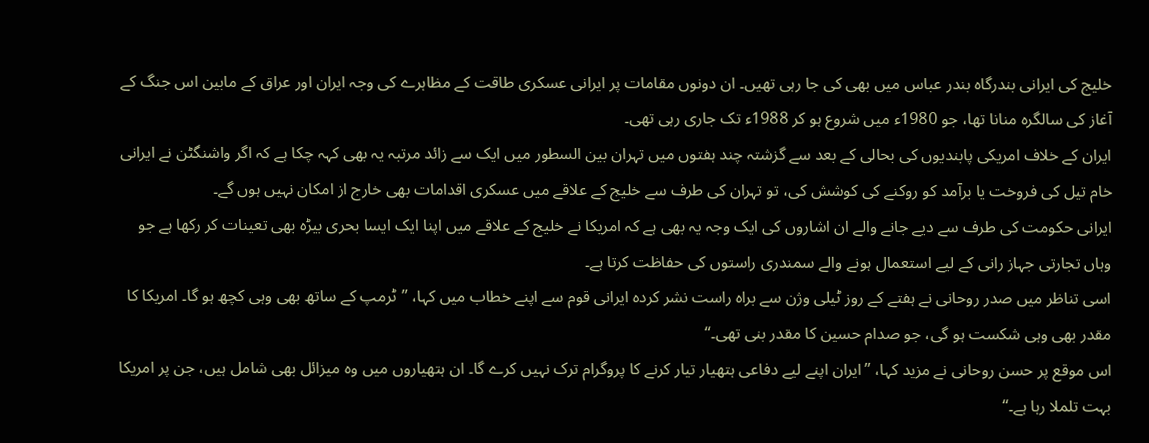خلیج کی ایرانی بندرگاہ بندر عباس میں بھی کی جا رہی تھیں۔ ان دونوں مقامات پر ایرانی عسکری طاقت کے مظاہرے کی وجہ ایران اور عراق کے مابین اس جنگ کے آغاز کی سالگرہ منانا تھا، جو 1980ء میں شروع ہو کر 1988ء تک جاری رہی تھی۔
ایران کے خلاف امریکی پابندیوں کی بحالی کے بعد سے گزشتہ چند ہفتوں میں تہران بین السطور میں ایک سے زائد مرتبہ یہ بھی کہہ چکا ہے کہ اگر واشنگٹن نے ایرانی خام تیل کی فروخت یا برآمد کو روکنے کی کوشش کی، تو تہران کی طرف سے خلیج کے علاقے میں عسکری اقدامات بھی خارج از امکان نہیں ہوں گے۔
ایرانی حکومت کی طرف سے دیے جانے والے ان اشاروں کی ایک وجہ یہ بھی ہے کہ امریکا نے خلیج کے علاقے میں اپنا ایک ایسا بحری بیڑہ بھی تعینات کر رکھا ہے جو وہاں تجارتی جہاز رانی کے لیے استعمال ہونے والے سمندری راستوں کی حفاظت کرتا ہے۔
اسی تناظر میں صدر روحانی نے ہفتے کے روز ٹیلی وژن سے براہ راست نشر کردہ ایرانی قوم سے اپنے خطاب میں کہا، ’’ٹرمپ کے ساتھ بھی وہی کچھ ہو گا۔ امریکا کا مقدر بھی وہی شکست ہو گی، جو صدام حسین کا مقدر بنی تھی۔‘‘
اس موقع پر حسن روحانی نے مزید کہا، ’’ایران اپنے لیے دفاعی ہتھیار تیار کرنے کا پروگرام ترک نہیں کرے گا۔ ان ہتھیاروں میں وہ میزائل بھی شامل ہیں، جن پر امریکا بہت تلملا رہا ہے۔‘‘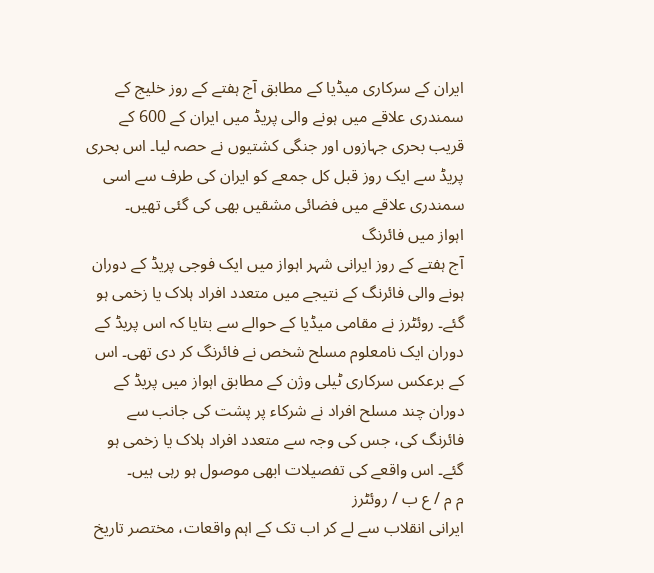ایران کے سرکاری میڈیا کے مطابق آج ہفتے کے روز خلیج کے سمندری علاقے میں ہونے والی پریڈ میں ایران کے 600 کے قریب بحری جہازوں اور جنگی کشتیوں نے حصہ لیا۔ اس بحری پریڈ سے ایک روز قبل کل جمعے کو ایران کی طرف سے اسی سمندری علاقے میں فضائی مشقیں بھی کی گئی تھیں۔
اہواز میں فائرنگ
آج ہفتے کے روز ایرانی شہر اہواز میں ایک فوجی پریڈ کے دوران ہونے والی فائرنگ کے نتیجے میں متعدد افراد ہلاک یا زخمی ہو گئے۔ روئٹرز نے مقامی میڈیا کے حوالے سے بتایا کہ اس پریڈ کے دوران ایک نامعلوم مسلح شخص نے فائرنگ کر دی تھی۔ اس کے برعکس سرکاری ٹیلی وژن کے مطابق اہواز میں پریڈ کے دوران چند مسلح افراد نے شرکاء پر پشت کی جانب سے فائرنگ کی، جس کی وجہ سے متعدد افراد ہلاک یا زخمی ہو گئے۔ اس واقعے کی تفصیلات ابھی موصول ہو رہی ہیں۔
م م / ع ب / روئٹرز
ایرانی انقلاب سے لے کر اب تک کے اہم واقعات، مختصر تاریخ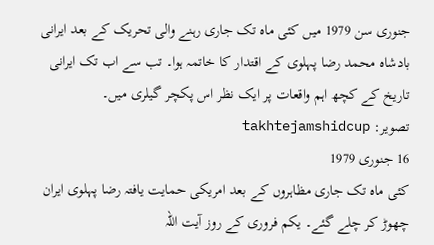جنوری سن 1979 میں کئی ماہ تک جاری رہنے والی تحریک کے بعد ایرانی بادشاہ محمد رضا پہلوی کے اقتدار کا خاتمہ ہوا۔ تب سے اب تک ایرانی تاریخ کے کچھ اہم واقعات پر ایک نظر اس پکچر گیلری میں۔
تصویر: takhtejamshidcup
16 جنوری 1979
کئی ماہ تک جاری مظاہروں کے بعد امریکی حمایت یافتہ رضا پہلوی ایران چھوڑ کر چلے گئے۔ یکم فروری کے روز آیت اللہ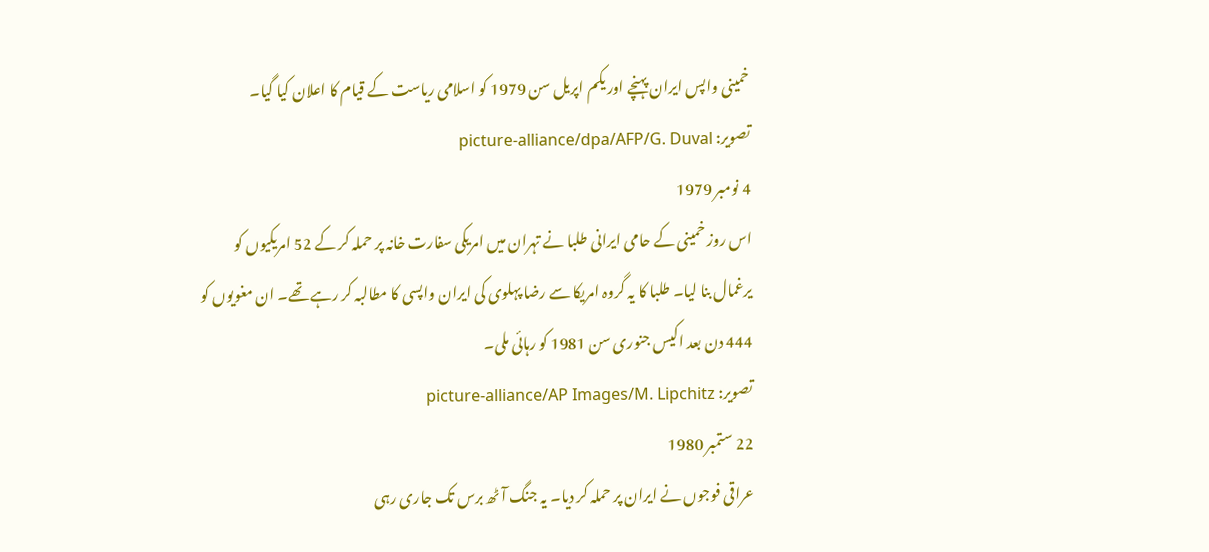خمینی واپس ایران پہنچے اور یکم اپریل سن 1979 کو اسلامی ریاست کے قیام کا اعلان کیا گیا۔
تصویر: picture-alliance/dpa/AFP/G. Duval
4 نومبر 1979
اس روز خمینی کے حامی ایرانی طلبا نے تہران میں امریکی سفارت خانہ پر حملہ کر کے 52 امریکیوں کو یرغمال بنا لیا۔ طلبا کا یہ گروہ امریکا سے رضا پہلوی کی ایران واپسی کا مطالبہ کر رہے تھے۔ ان مغویوں کو 444 دن بعد اکیس جنوری سن 1981 کو رہائی ملی۔
تصویر: picture-alliance/AP Images/M. Lipchitz
22 ستمبر 1980
عراقی فوجوں نے ایران پر حملہ کر دیا۔ یہ جنگ آٹھ برس تک جاری رہی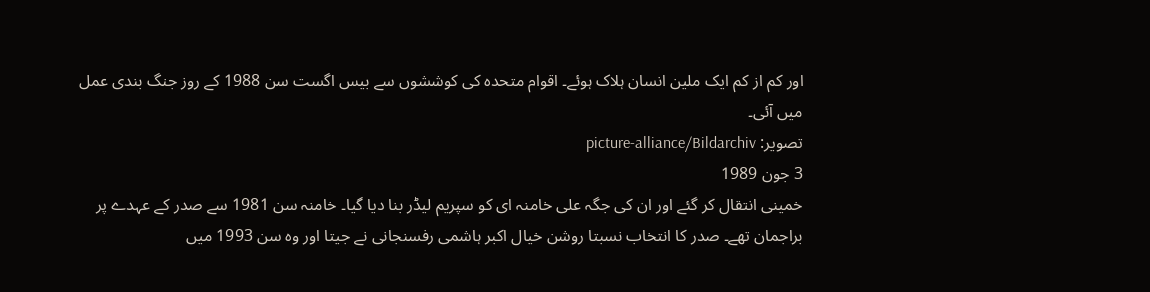اور کم از کم ایک ملین انسان ہلاک ہوئے۔ اقوام متحدہ کی کوششوں سے بیس اگست سن 1988 کے روز جنگ بندی عمل میں آئی۔
تصویر: picture-alliance/Bildarchiv
3 جون 1989
خمینی انتقال کر گئے اور ان کی جگہ علی خامنہ ای کو سپریم لیڈر بنا دیا گیا۔ خامنہ سن 1981 سے صدر کے عہدے پر براجمان تھے۔ صدر کا انتخاب نسبتا روشن خیال اکبر ہاشمی رفسنجانی نے جیتا اور وہ سن 1993 میں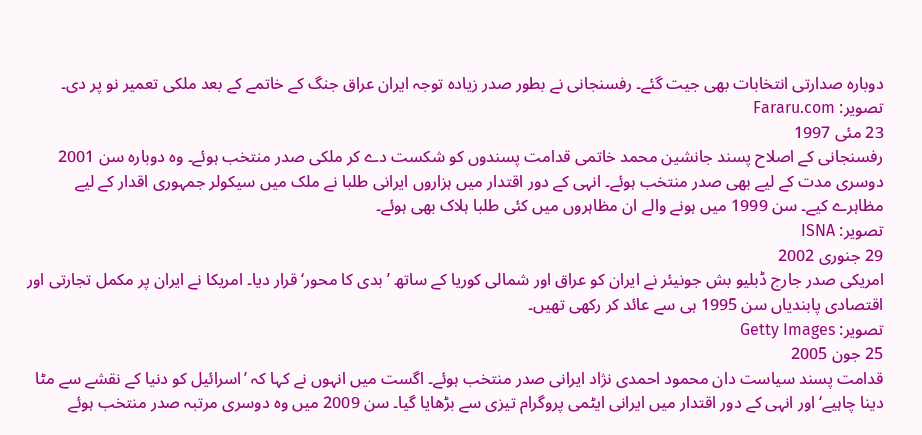دوبارہ صدارتی انتخابات بھی جیت گئے۔ رفسنجانی نے بطور صدر زیادہ توجہ ایران عراق جنگ کے خاتمے کے بعد ملکی تعمیر نو پر دی۔
تصویر: Fararu.com
23 مئی 1997
رفسنجانی کے اصلاح پسند جانشین محمد خاتمی قدامت پسندوں کو شکست دے کر ملکی صدر منتخب ہوئے۔ وہ دوبارہ سن 2001 دوسری مدت کے لیے بھی صدر منتخب ہوئے۔ انہی کے دور اقتدار میں ہزاروں ایرانی طلبا نے ملک میں سیکولر جمہوری اقدار کے لیے مظاہرے کیے۔ سن 1999 میں ہونے والے ان مظاہروں میں کئی طلبا ہلاک بھی ہوئے۔
تصویر: ISNA
29 جنوری 2002
امریکی صدر جارج ڈبلیو بش جونیئر نے ایران کو عراق اور شمالی کوریا کے ساتھ ’بدی کا محور‘ قرار دیا۔ امریکا نے ایران پر مکمل تجارتی اور اقتصادی پابندیاں سن 1995 ہی سے عائد کر رکھی تھیں۔
تصویر: Getty Images
25 جون 2005
قدامت پسند سیاست دان محمود احمدی نژاد ایرانی صدر منتخب ہوئے۔ اگست میں انہوں نے کہا کہ ’اسرائیل کو دنیا کے نقشے سے مٹا دینا چاہیے‘ اور انہی کے دور اقتدار میں ایرانی ایٹمی پروگرام تیزی سے بڑھایا گیا۔ سن 2009 میں وہ دوسری مرتبہ صدر منتخب ہوئے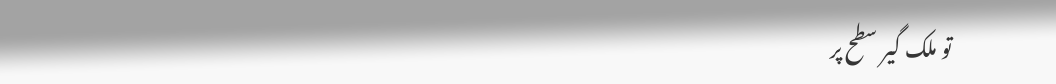تو ملک گیر سطح پر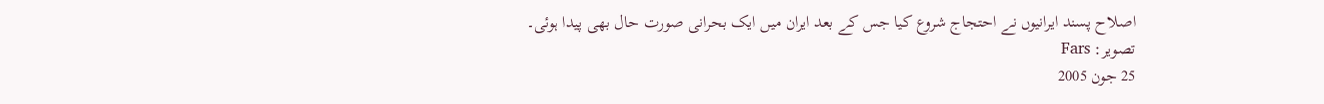اصلاح پسند ایرانیوں نے احتجاج شروع کیا جس کے بعد ایران میں ایک بحرانی صورت حال بھی پیدا ہوئی۔
تصویر: Fars
25 جون 2005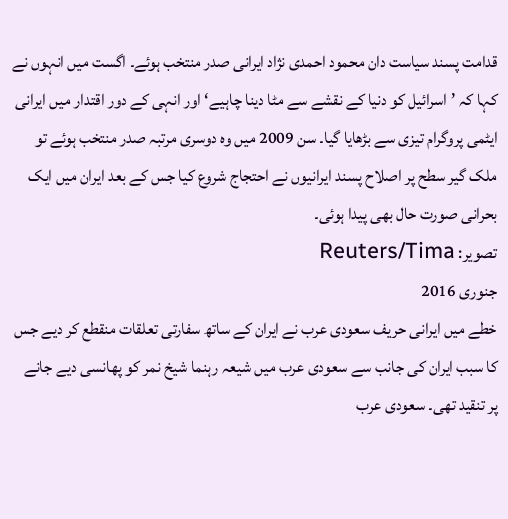قدامت پسند سیاست دان محمود احمدی نژاد ایرانی صدر منتخب ہوئے۔ اگست میں انہوں نے کہا کہ ’اسرائیل کو دنیا کے نقشے سے مٹا دینا چاہیے‘ اور انہی کے دور اقتدار میں ایرانی ایٹمی پروگرام تیزی سے بڑھایا گیا۔ سن 2009 میں وہ دوسری مرتبہ صدر منتخب ہوئے تو ملک گیر سطح پر اصلاح پسند ایرانیوں نے احتجاج شروع کیا جس کے بعد ایران میں ایک بحرانی صورت حال بھی پیدا ہوئی۔
تصویر: Reuters/Tima
جنوری 2016
خطے میں ایرانی حریف سعودی عرب نے ایران کے ساتھ سفارتی تعلقات منقطع کر دیے جس کا سبب ایران کی جانب سے سعودی عرب میں شیعہ رہنما شیخ نمر کو پھانسی دیے جانے پر تنقید تھی۔ سعودی عرب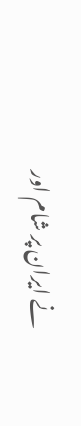نے ایران پر شام اور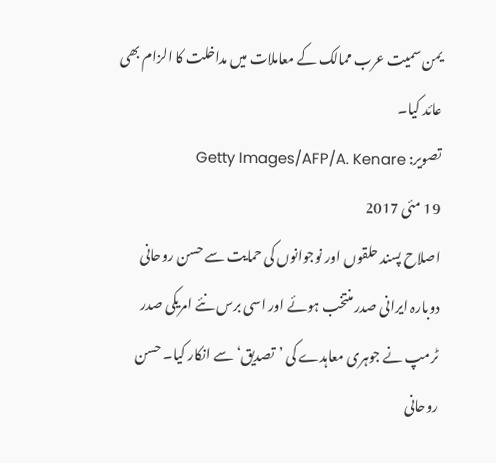یمن سمیت عرب ممالک کے معاملات میں مداخلت کا الزام بھی عائد کیا۔
تصویر: Getty Images/AFP/A. Kenare
19 مئی 2017
اصلاح پسند حلقوں اور نوجوانوں کی حمایت سے حسن روحانی دوبارہ ایرانی صدر منتخب ہوئے اور اسی برس نئے امریکی صدر ٹرمپ نے جوہری معاہدے کی ’تصدیق‘ سے انکار کیا۔ حسن روحانی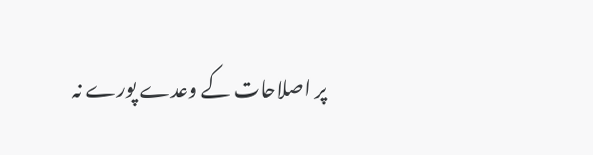پر اصلاحات کے وعدے پورے نہ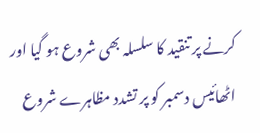کرنے پر تنقید کا سلسلہ بھی شروع ہو گیا اور اٹھائیس دسمبر کو پر تشدد مظاہرے شروع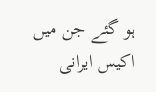ہو گئے جن میں اکیس ایرانی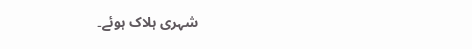شہری ہلاک ہوئے۔